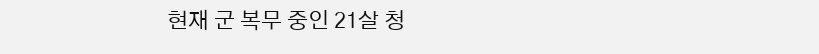현재 군 복무 중인 21살 청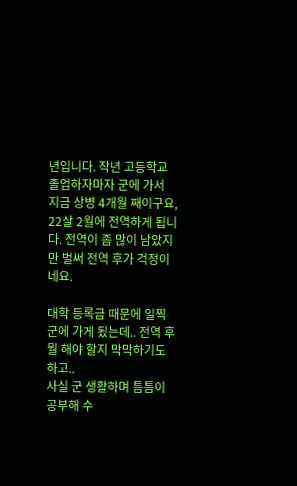년입니다. 작년 고등학교 졸업하자마자 군에 가서 지금 상병 4개월 째이구요,
22살 2월에 전역하게 됩니다. 전역이 좀 많이 남았지만 벌써 전역 후가 걱정이네요.

대학 등록금 때문에 일찍 군에 가게 됬는데.. 전역 후 뭘 해야 할지 막막하기도하고..
사실 군 생활하며 틈틈이 공부해 수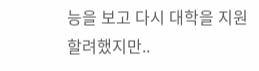능을 보고 다시 대학을 지원할려했지만..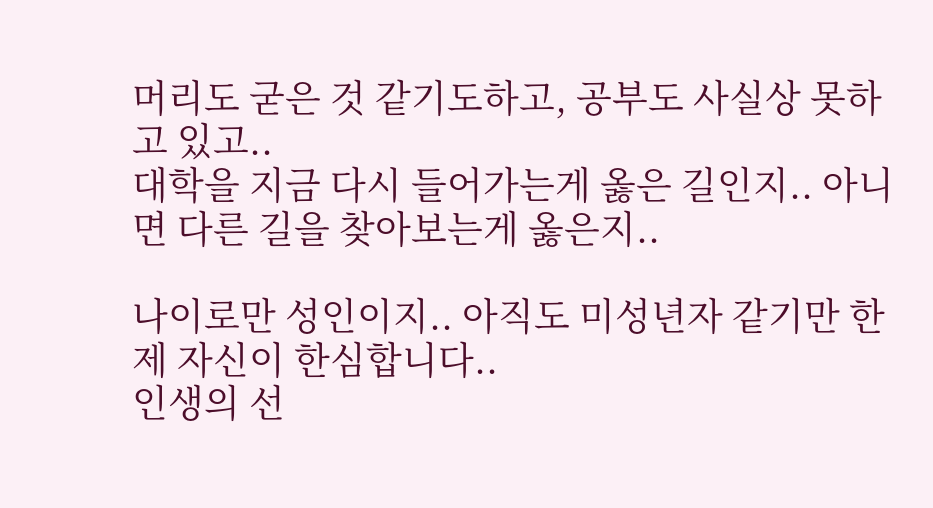머리도 굳은 것 같기도하고, 공부도 사실상 못하고 있고..
대학을 지금 다시 들어가는게 옳은 길인지.. 아니면 다른 길을 찾아보는게 옳은지..

나이로만 성인이지.. 아직도 미성년자 같기만 한 제 자신이 한심합니다..
인생의 선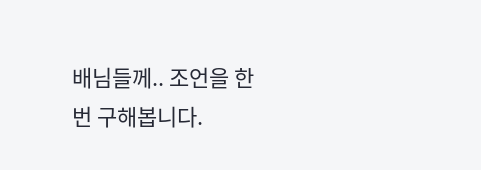배님들께.. 조언을 한 번 구해봅니다.